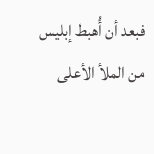فبعد أن أُهبط إبليس من الملأ الأعلى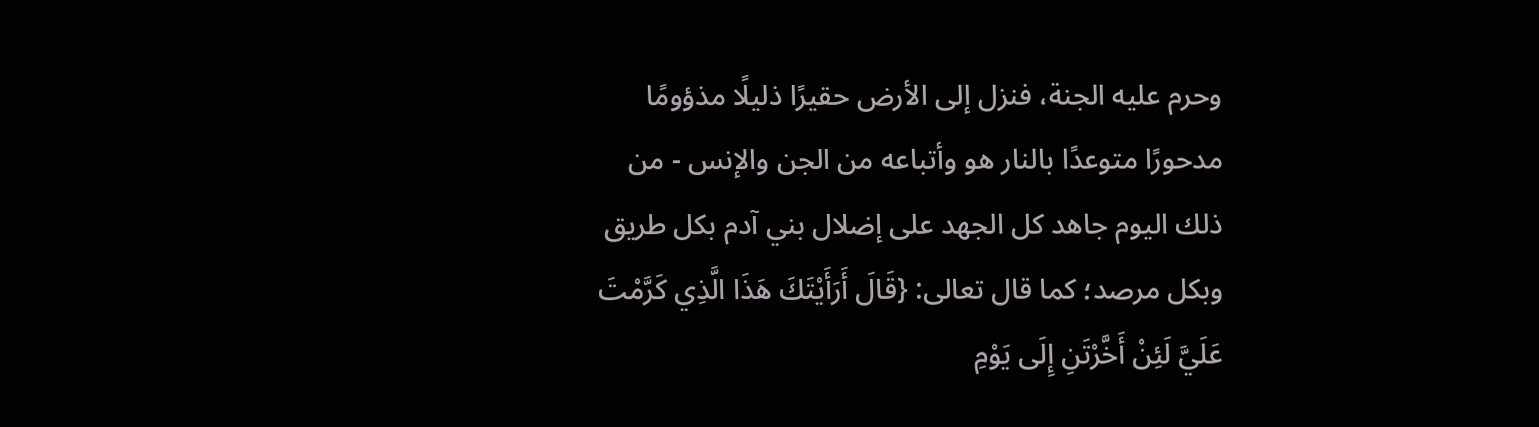وحرم عليه الجنة، فنزل إلى الأرض حقيرًا ذليلًا مذؤومًا مدحورًا متوعدًا بالنار هو وأتباعه من الجن والإنس - من ذلك اليوم جاهد كل الجهد على إضلال بني آدم بكل طريق وبكل مرصد؛ كما قال تعالى: {قَالَ أَرَأَيْتَكَ هَذَا الَّذِي كَرَّمْتَ عَلَيَّ لَئِنْ أَخَّرْتَنِ إِلَى يَوْمِ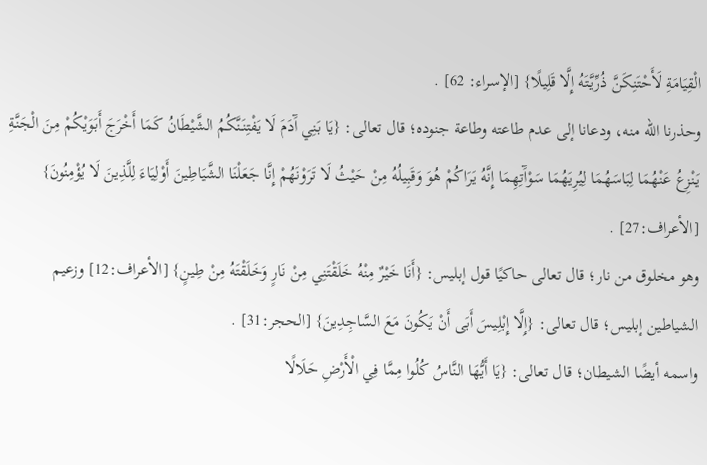الْقِيَامَةِ لَأَحْتَنِكَنَّ ذُرِّيَّتَهُ إِلَّا قَلِيلًا} [الإسراء: 62] .
وحذرنا الله منه، ودعانا إلى عدم طاعته وطاعة جنوده؛ قال تعالى: {يَا بَنِي آَدَمَ لَا يَفْتِنَنَّكُمُ الشَّيْطَانُ كَمَا أَخْرَجَ أَبَوَيْكُمْ مِنَ الْجَنَّةِ يَنْزِعُ عَنْهُمَا لِبَاسَهُمَا لِيُرِيَهُمَا سَوْآَتِهِمَا إِنَّهُ يَرَاكُمْ هُوَ وَقَبِيلُهُ مِنْ حَيْثُ لَا تَرَوْنَهُمْ إِنَّا جَعَلْنَا الشَّيَاطِينَ أَوْلِيَاءَ لِلَّذِينَ لَا يُؤْمِنُونَ} [الأعراف:27] .
وهو مخلوق من نار؛ قال تعالى حاكيًا قول إبليس: {أَنَا خَيْرٌ مِنْهُ خَلَقْتَنِي مِنْ نَارٍ وَخَلَقْتَهُ مِنْ طِينٍ} [الأعراف:12] وزعيم الشياطين إبليس؛ قال تعالى: {إِلَّا إِبْلِيسَ أَبَى أَنْ يَكُونَ مَعَ السَّاجِدِينَ} [الحجر:31] .
واسمه أيضًا الشيطان؛ قال تعالى: {يَا أَيُّهَا النَّاسُ كُلُوا مِمَّا فِي الْأَرْضِ حَلَالًا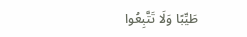طَيِّبًا وَلَا تَتَّبِعُوا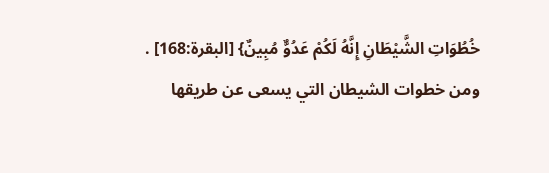خُطُوَاتِ الشَّيْطَانِ إِنَّهُ لَكُمْ عَدُوٌّ مُبِينٌ} [البقرة:168] .
ومن خطوات الشيطان التي يسعى عن طريقها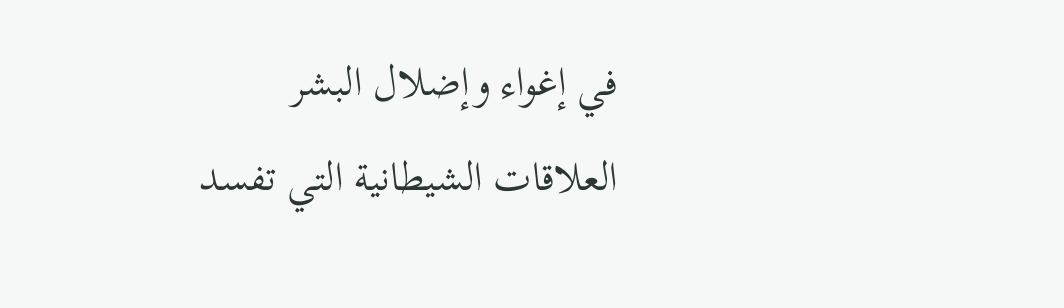في إغواء وإضلال البشر العلاقات الشيطانية التي تفسد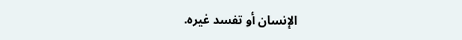الإنسان أو تفسد غيره.